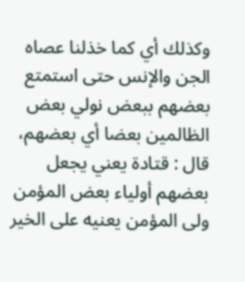وكذلك أي كما خذلنا عصاه الجن والإنس حتى استمتع بعضهم ببعض نولي بعض الظالمين بعضا أي بعضهم، قال : قتادة يعني يجعل بعضهم أولياء بعض المؤمن ولى المؤمن يعنيه على الخير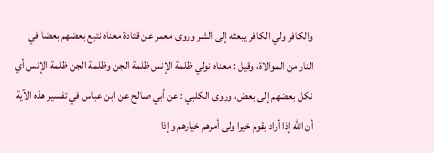والكافر ولي الكافر يبعثه إلى الشر وروى معمر عن قتادة معناه نتبع بعضهم بعضا في النار من الموالاة، وقيل : معناه نولي ظلمة الإنس ظلمة الجن وظلمة الجن ظلمة الإنس أي نكل بعضهم إلى بعض، وروى الكلبي : عن أبي صالح عن ابن عباس في تفسير هذه الآية أن الله إذا أراد بقوم خيرا ولى أمرهم خيارهم وإذا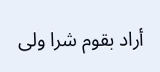أراد بقوم شرا ولى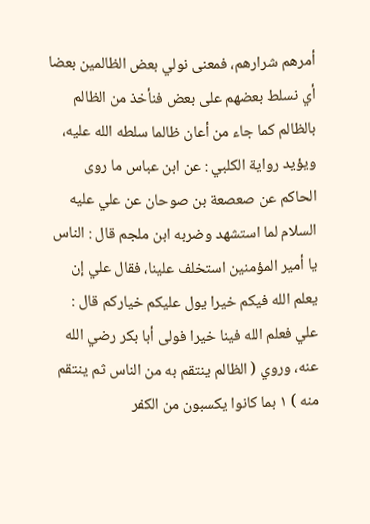أمرهم شرارهم، فمعنى نولي بعض الظالمين بعضا أي نسلط بعضهم على بعض فنأخذ من الظالم بالظالم كما جاء من أعان ظالما سلطه الله عليه، ويؤيد رواية الكلبي : عن ابن عباس ما روى الحاكم عن صعصعة بن صوحان عن علي عليه السلام لما استشهد وضربه ابن ملجم قال : الناس يا أمير المؤمنين استخلف علينا، فقال علي إن يعلم الله فيكم خيرا يول عليكم خياركم قال : علي فعلم الله فينا خيرا فولى أبا بكر رضي الله عنه، وروي ( الظالم ينتقم به من الناس ثم ينتقم منه ) ١ بما كانوا يكسبون من الكفر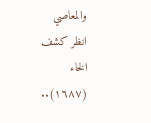والمعاصي
انظر كشف الخاء (١٦٨٧)..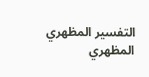التفسير المظهري
المظهري